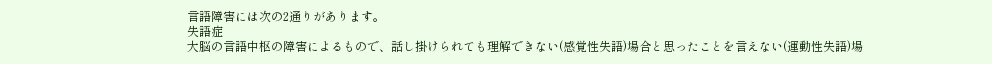言語障害には次の2通りがあります。
失語症
大脳の言語中枢の障害によるもので、話し掛けられても理解できない(感覚性失語)場合と思ったことを言えない(運動性失語)場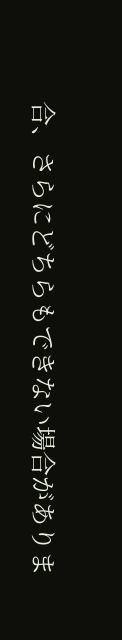合、さらにどちらもできない場合がありま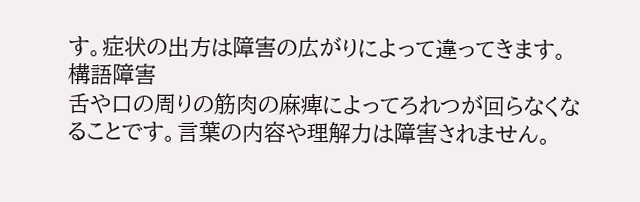す。症状の出方は障害の広がりによって違ってきます。
構語障害
舌や口の周りの筋肉の麻痺によってろれつが回らなくなることです。言葉の内容や理解力は障害されません。